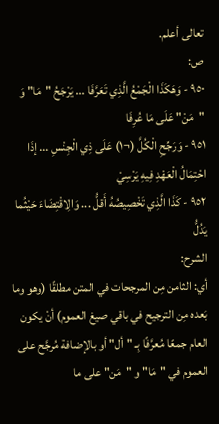تعالى أعلم.
ص:
٩٥٠ - وَهَكَذَا الْجَمْعُ الَّذِي تَعَرَّفَا ... يَرْجَحُ "مَا" وَ "مَنْ" عَلَى مَا عُرِفَا
٩٥١ - وَرَجِّحِ الْكُلَّ (¬١) عَلَى ذِي الْجِنْسِ ... إذَا احْتِمَالُ الْعَهْدِ فِيهِ يَرْسِيْ
٩٥٢ - كَذَا الَّذِي تَخْصِيصُهُ أَقلُّ ... وَالِاقْتِضَاءَ حَيْثُما يَدُلُّ
الشرح:
أي: الثامن مِن المرجحات في المتن مطلقًا (وهو وما بَعده مِن الترجيح في باقي صيغ العموم) أنْ يكون العام جمعًا مُعرَّفًا بِـ "أل" أو بالإضافة مُرجَّح على العموم في "مَا" و "مَن" على ما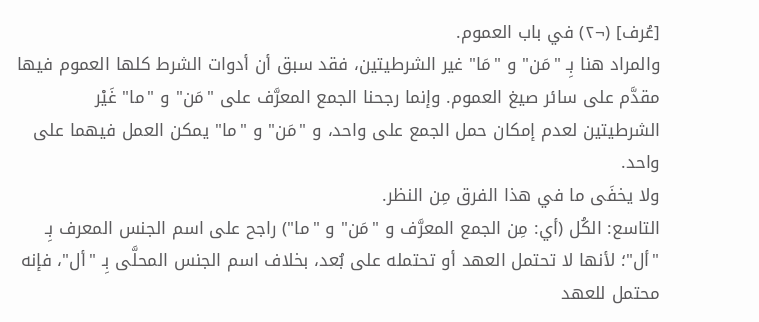[عُرف] (¬٢) في باب العموم.
والمراد هنا بِـ "مَن" و "مَا" غير الشرطيتين، فقد سبق أن أدوات الشرط كلها العموم فيها مقدَّم على سائر صيغ العموم. وإنما رجحنا الجمع المعرَّف على "مَن" و "ما" غَيْر الشرطيتين لعدم إمكان حمل الجمع على واحد، و "مَن" و "ما" يمكن العمل فيهما على واحد.
ولا يخفَى ما في هذا الفرق مِن النظر.
التاسع: الكُل (أي: مِن الجمع المعرَّف و "مَن" و "ما") راجح على اسم الجنس المعرف بِـ "أل"؛ لأنها لا تحتمل العهد أو تحتمله على بُعد، بخلاف اسم الجنس المحلَّى بِـ "أل"، فإنه محتمل للعهد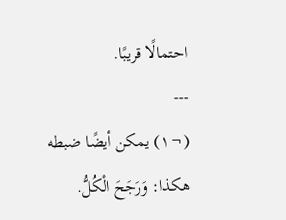احتمالًا قريبًا.
---
(¬١) يمكن أيضًا ضبطه هكذا: وَرَجَحَ الْكُلُّ.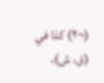(¬٢) كذا في (ق، ش)،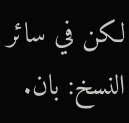لكن في سائر النسخ: بان.